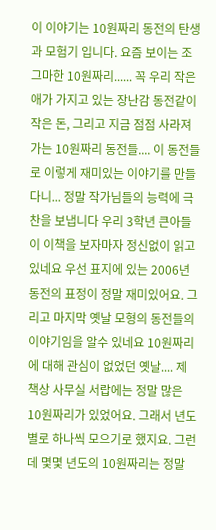이 이야기는 10원짜리 동전의 탄생과 모험기 입니다. 요즘 보이는 조그마한 10원짜리...... 꼭 우리 작은애가 가지고 있는 장난감 동전같이 작은 돈, 그리고 지금 점점 사라져가는 10원짜리 동전들.... 이 동전들로 이렇게 재미있는 이야기를 만들다니... 정말 작가님들의 능력에 극찬을 보냅니다 우리 3학년 큰아들이 이책을 보자마자 정신없이 읽고 있네요 우선 표지에 있는 2006년 동전의 표정이 정말 재미있어요. 그리고 마지막 옛날 모형의 동전들의 이야기임을 알수 있네요 10원짜리에 대해 관심이 없었던 옛날.... 제 책상 사무실 서랍에는 정말 많은 10원짜리가 있었어요. 그래서 년도별로 하나씩 모으기로 했지요. 그런데 몇몇 년도의 10원짜리는 정말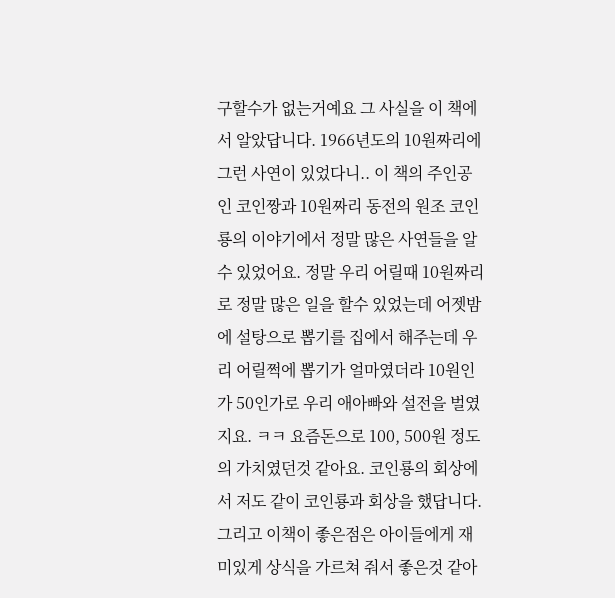구할수가 없는거예요 그 사실을 이 책에서 알았답니다. 1966년도의 10원짜리에 그런 사연이 있었다니.. 이 책의 주인공인 코인짱과 10원짜리 동전의 원조 코인룡의 이야기에서 정말 많은 사연들을 알수 있었어요. 정말 우리 어릴때 10원짜리로 정말 많은 일을 할수 있었는데 어젯밤에 설탕으로 뽑기를 집에서 해주는데 우리 어릴쩍에 뽑기가 얼마였더라 10원인가 50인가로 우리 애아빠와 설전을 벌였지요. ㅋㅋ 요즘돈으로 100, 500원 정도의 가치였던것 같아요. 코인룡의 회상에서 저도 같이 코인룡과 회상을 했답니다. 그리고 이책이 좋은점은 아이들에게 재미있게 상식을 가르쳐 줘서 좋은것 같아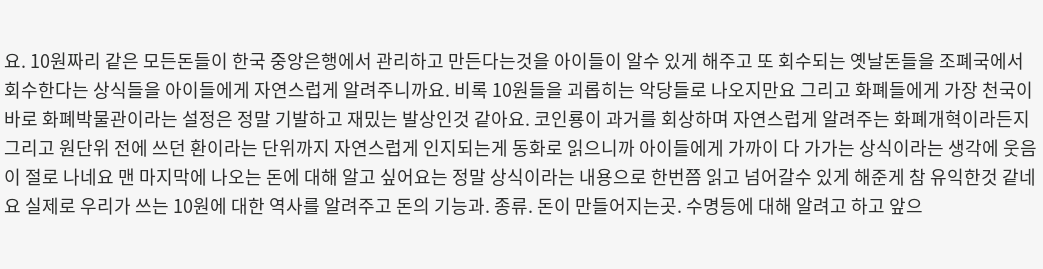요. 10원짜리 같은 모든돈들이 한국 중앙은행에서 관리하고 만든다는것을 아이들이 알수 있게 해주고 또 회수되는 옛날돈들을 조폐국에서 회수한다는 상식들을 아이들에게 자연스럽게 알려주니까요. 비록 10원들을 괴롭히는 악당들로 나오지만요 그리고 화폐들에게 가장 천국이 바로 화폐박물관이라는 설정은 정말 기발하고 재밌는 발상인것 같아요. 코인룡이 과거를 회상하며 자연스럽게 알려주는 화폐개혁이라든지 그리고 원단위 전에 쓰던 환이라는 단위까지 자연스럽게 인지되는게 동화로 읽으니까 아이들에게 가까이 다 가가는 상식이라는 생각에 웃음이 절로 나네요 맨 마지막에 나오는 돈에 대해 알고 싶어요는 정말 상식이라는 내용으로 한번쯤 읽고 넘어갈수 있게 해준게 참 유익한것 같네요 실제로 우리가 쓰는 10원에 대한 역사를 알려주고 돈의 기능과. 종류. 돈이 만들어지는곳. 수명등에 대해 알려고 하고 앞으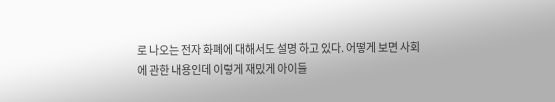로 나오는 전자 화폐에 대해서도 설명 하고 있다. 어떻게 보면 사회에 관한 내용인데 이렇게 재밌게 아이들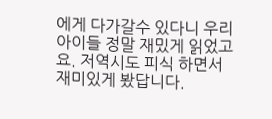에게 다가갈수 있다니 우리 아이들 정말 재밌게 읽었고요. 저역시도 피식 하면서 재미있게 봤답니다.